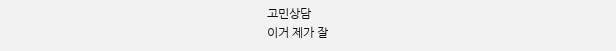고민상담
이거 제가 잘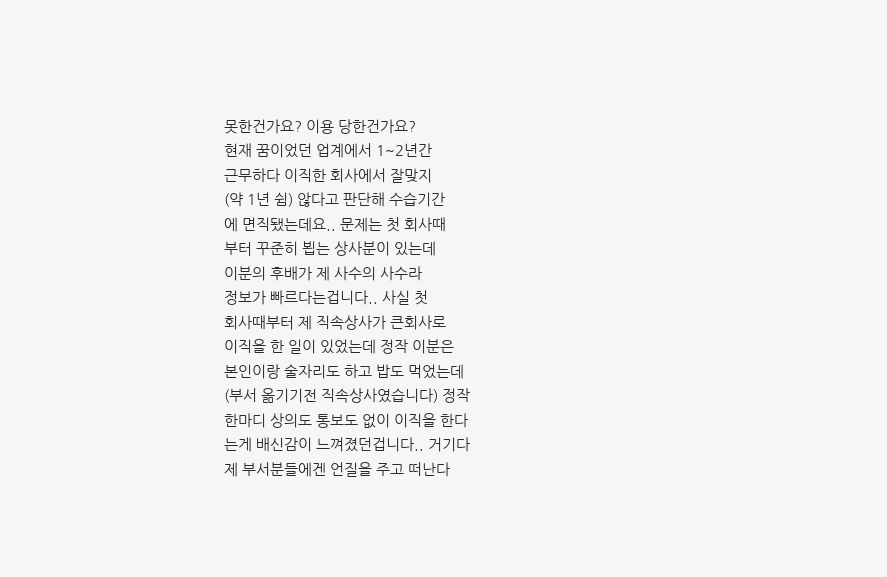못한건가요? 이용 당한건가요?
현재 꿈이었던 업계에서 1~2년간
근무하다 이직한 회사에서 잘맞지
(약 1년 쉼) 않다고 판단해 수습기간
에 면직됐는데요.. 문제는 첫 회사때
부터 꾸준히 뵙는 상사분이 있는데
이분의 후배가 제 사수의 사수라
정보가 빠르다는겁니다.. 사실 첫
회사때부터 제 직속상사가 큰회사로
이직을 한 일이 있었는데 정작 이분은
본인이랑 술자리도 하고 밥도 먹었는데
(부서 옮기기전 직속상사였습니다) 정작
한마디 상의도 통보도 없이 이직을 한다
는게 배신감이 느껴졌던겁니다.. 거기다
제 부서분들에겐 언질을 주고 떠난다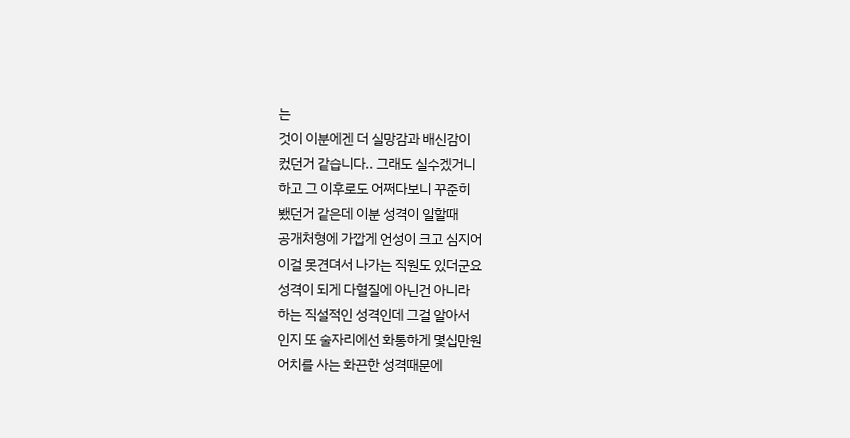는
것이 이분에겐 더 실망감과 배신감이
컸던거 같습니다.. 그래도 실수겠거니
하고 그 이후로도 어쩌다보니 꾸준히
뵀던거 같은데 이분 성격이 일할때
공개처형에 가깝게 언성이 크고 심지어
이걸 못견뎌서 나가는 직원도 있더군요
성격이 되게 다혈질에 아닌건 아니라
하는 직설적인 성격인데 그걸 알아서
인지 또 술자리에선 화통하게 몇십만원
어치를 사는 화끈한 성격때문에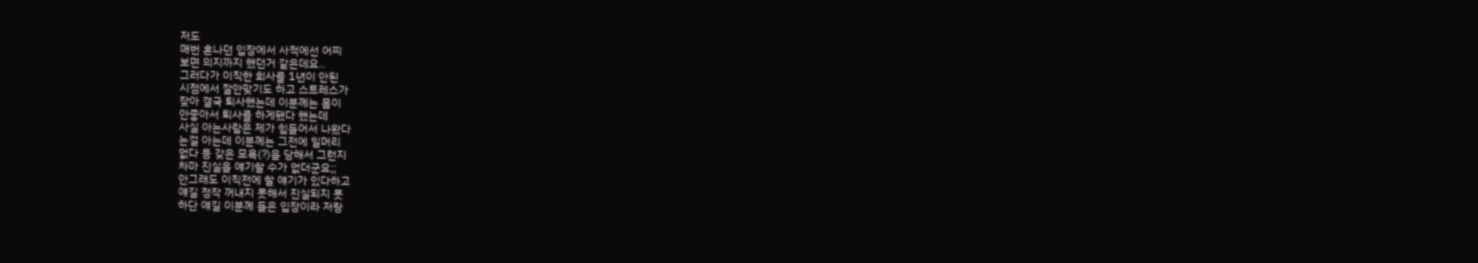저도
매번 혼나던 입장에서 사적에선 어찌
보면 의지까지 했던거 같은데요..
그러다가 이직한 회사를 1년이 안된
시점에서 잘안맞기도 하고 스트레스가
잦아 결국 퇴사했는데 이분께는 몸이
안좋아서 퇴사를 하게됐다 했는데
사실 아는사람은 제가 힘들어서 나왔다
는걸 아는데 이분께는 그전에 일머리
없다 등 갖은 모욕(?)을 당해서 그런지
차마 진실을 얘기할 수가 없더군요;;
안그래도 이직전에 할 얘기가 있다하고
얘길 정작 꺼내지 못해서 진실되지 못
하단 얘길 이분께 들은 입장이라 저랑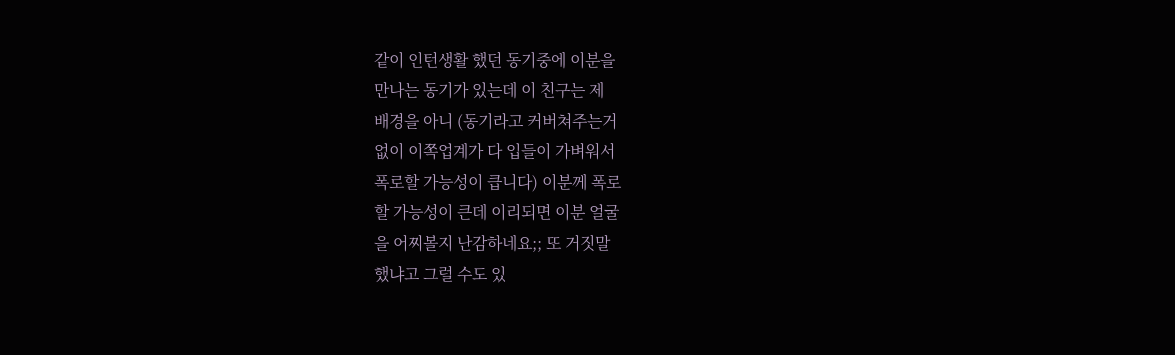같이 인턴생활 했던 동기중에 이분을
만나는 동기가 있는데 이 친구는 제
배경을 아니 (동기라고 커버쳐주는거
없이 이쪽업계가 다 입들이 가벼워서
폭로할 가능성이 큽니다) 이분께 폭로
할 가능성이 큰데 이리되면 이분 얼굴
을 어찌볼지 난감하네요;; 또 거짓말
했냐고 그럴 수도 있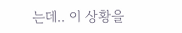는데.. 이 상황을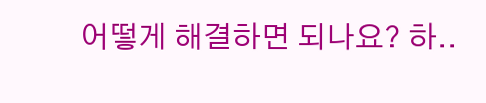어떻게 해결하면 되나요? 하..